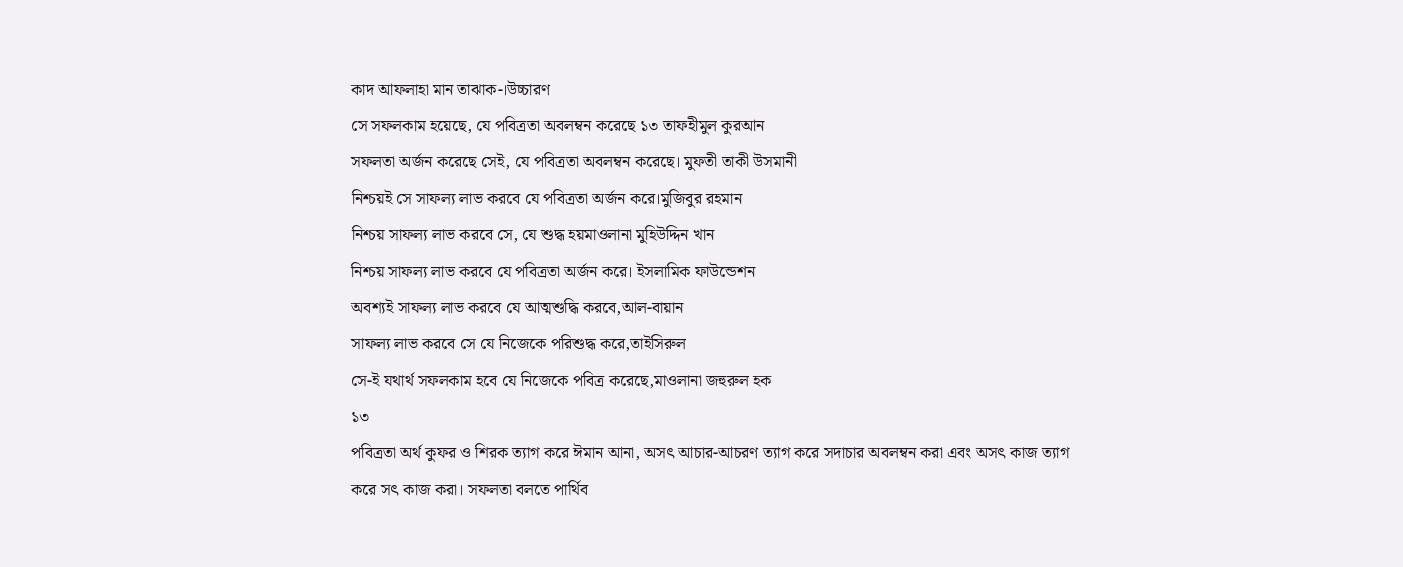কাদ আফলাহা মান তাঝাক-।উচ্চারণ
সে সফলকাম হয়েছে, যে পবিত্রতা অবলম্বন করেছে ১৩ তাফহীমুল কুরআন
সফলতা অর্জন করেছে সেই, যে পবিত্রতা অবলম্বন করেছে। মুফতী তাকী উসমানী
নিশ্চয়ই সে সাফল্য লাভ করবে যে পবিত্রতা অর্জন করে।মুজিবুর রহমান
নিশ্চয় সাফল্য লাভ করবে সে, যে শুদ্ধ হয়মাওলানা মুহিউদ্দিন খান
নিশ্চয় সাফল্য লাভ করবে যে পবিত্রতা অর্জন করে। ইসলামিক ফাউন্ডেশন
অবশ্যই সাফল্য লাভ করবে যে আত্মশুদ্ধি করবে,আল-বায়ান
সাফল্য লাভ করবে সে যে নিজেকে পরিশুদ্ধ করে,তাইসিরুল
সে-ই যথার্থ সফলকাম হবে যে নিজেকে পবিত্র করেছে,মাওলানা জহুরুল হক
১৩
পবিত্রতা অর্থ কুফর ও শিরক ত্যাগ করে ঈমান আনা, অসৎ আচার-আচরণ ত্যাগ করে সদাচার অবলম্বন করা এবং অসৎ কাজ ত্যাগ করে সৎ কাজ করা। সফলতা বলতে পার্থিব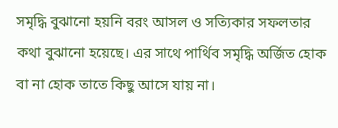সমৃদ্ধি বুঝানো হয়নি বরং আসল ও সত্যিকার সফলতার কথা বুঝানো হয়েছে। এর সাথে পার্থিব সমৃদ্ধি অর্জিত হোক বা না হোক তাতে কিছু আসে যায় না।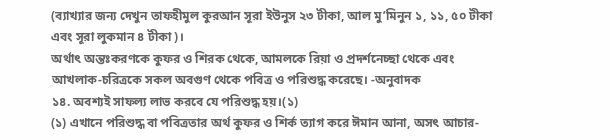(ব্যাখ্যার জন্য দেখুন তাফহীমুল কুরআন সূরা ইউনুস ২৩ টীকা, আল মু’মিনুন ১, ১১, ৫০ টীকা এবং সূরা লুকমান ৪ টীকা)।
অর্থাৎ অন্তঃকরণকে কুফর ও শিরক থেকে, আমলকে রিয়া ও প্রদর্শনেচ্ছা থেকে এবং আখলাক-চরিত্রকে সকল অবগুণ থেকে পবিত্র ও পরিশুদ্ধ করেছে। -অনুবাদক
১৪. অবশ্যই সাফল্য লাভ করবে যে পরিশুদ্ধ হয়।(১)
(১) এখানে পরিশুদ্ধ বা পবিত্রতার অর্থ কুফর ও শির্ক ত্যাগ করে ঈমান আনা, অসৎ আচার-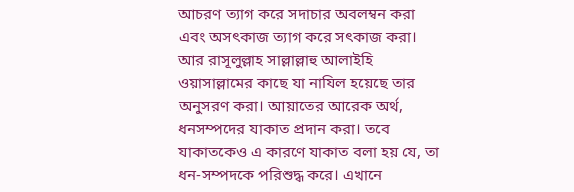আচরণ ত্যাগ করে সদাচার অবলম্বন করা এবং অসৎকাজ ত্যাগ করে সৎকাজ করা। আর রাসূলুল্লাহ সাল্লাল্লাহু আলাইহি ওয়াসাল্লামের কাছে যা নাযিল হয়েছে তার অনুসরণ করা। আয়াতের আরেক অর্থ, ধনসম্পদের যাকাত প্ৰদান করা। তবে যাকাতকেও এ কারণে যাকাত বলা হয় যে, তা ধন-সম্পদকে পরিশুদ্ধ করে। এখানে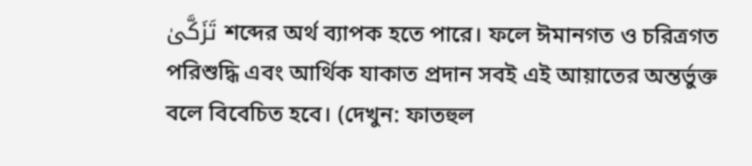تَزَكَّىٰ শব্দের অর্থ ব্যাপক হতে পারে। ফলে ঈমানগত ও চরিত্রগত পরিশুদ্ধি এবং আর্থিক যাকাত প্ৰদান সবই এই আয়াতের অন্তর্ভুক্ত বলে বিবেচিত হবে। (দেখুন: ফাতহুল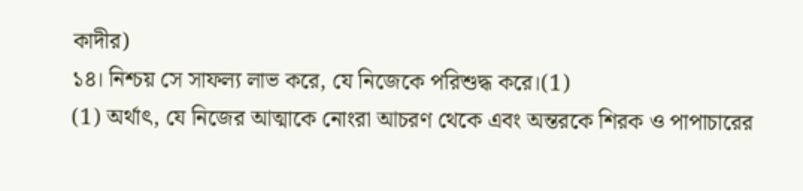কাদীর)
১৪। নিশ্চয় সে সাফল্য লাভ করে, যে নিজেকে পরিশুদ্ধ করে।(1)
(1) অর্থাৎ, যে নিজের আত্মাকে নোংরা আচরণ থেকে এবং অন্তরকে শিরক ও পাপাচারের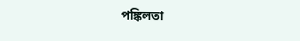পঙ্কিলতা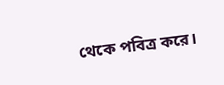থেকে পবিত্র করে।